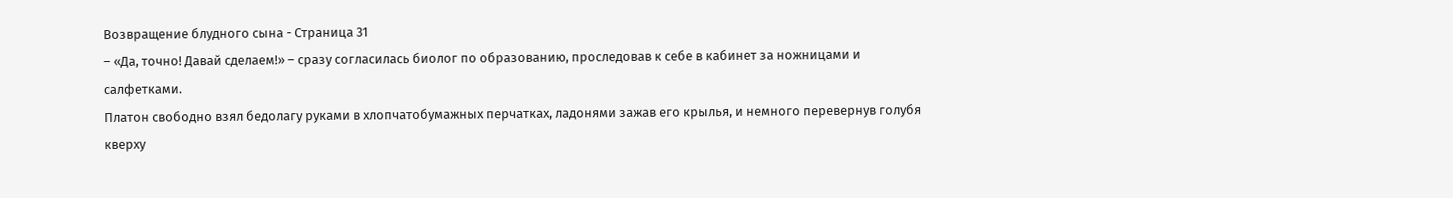Возвращение блудного сына - Страница 31
– «Да, точно! Давай сделаем!» – сразу согласилась биолог по образованию, проследовав к себе в кабинет за ножницами и салфетками.
Платон свободно взял бедолагу руками в хлопчатобумажных перчатках, ладонями зажав его крылья, и немного перевернув голубя кверху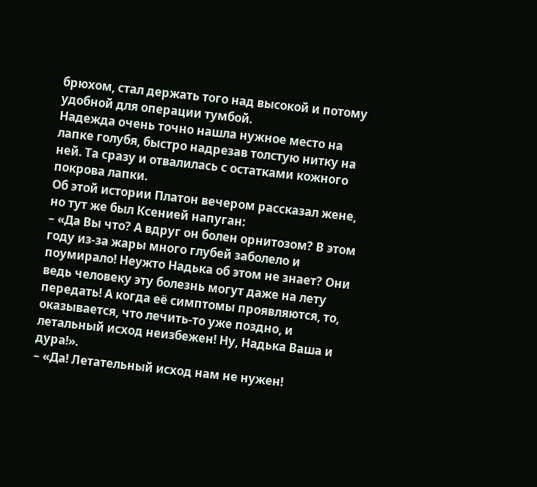брюхом, стал держать того над высокой и потому удобной для операции тумбой.
Надежда очень точно нашла нужное место на лапке голубя, быстро надрезав толстую нитку на ней. Та сразу и отвалилась с остатками кожного покрова лапки.
Об этой истории Платон вечером рассказал жене, но тут же был Ксенией напуган:
– «Да Вы что? А вдруг он болен орнитозом? В этом году из-за жары много глубей заболело и поумирало! Неужто Надька об этом не знает? Они ведь человеку эту болезнь могут даже на лету передать! А когда её симптомы проявляются, то, оказывается, что лечить-то уже поздно, и летальный исход неизбежен! Ну, Надька Ваша и дура!».
– «Да! Летательный исход нам не нужен!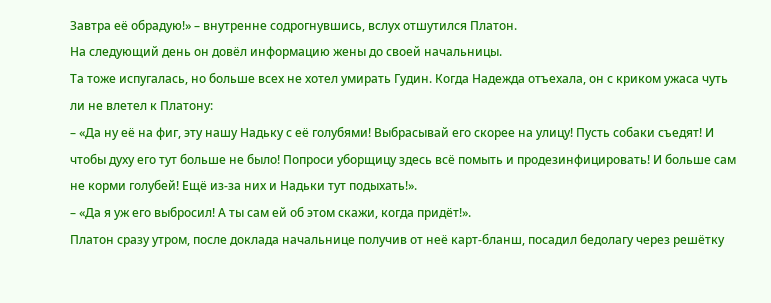Завтра её обрадую!» – внутренне содрогнувшись, вслух отшутился Платон.
На следующий день он довёл информацию жены до своей начальницы.
Та тоже испугалась, но больше всех не хотел умирать Гудин. Когда Надежда отъехала, он с криком ужаса чуть ли не влетел к Платону:
– «Да ну её на фиг, эту нашу Надьку с её голубями! Выбрасывай его скорее на улицу! Пусть собаки съедят! И чтобы духу его тут больше не было! Попроси уборщицу здесь всё помыть и продезинфицировать! И больше сам не корми голубей! Ещё из-за них и Надьки тут подыхать!».
– «Да я уж его выбросил! А ты сам ей об этом скажи, когда придёт!».
Платон сразу утром, после доклада начальнице получив от неё карт-бланш, посадил бедолагу через решётку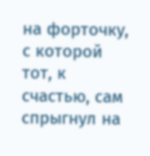на форточку, с которой тот, к счастью, сам спрыгнул на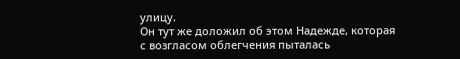улицу.
Он тут же доложил об этом Надежде, которая с возгласом облегчения пыталась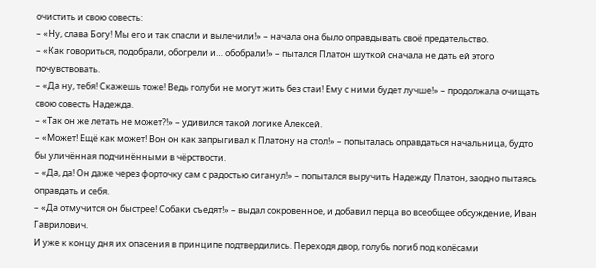очистить и свою совесть:
– «Ну, слава Богу! Мы его и так спасли и вылечили!» – начала она было оправдывать своё предательство.
– «Как говориться, подобрали, обогрели и… обобрали!» – пытался Платон шуткой сначала не дать ей этого почувствовать.
– «Да ну, тебя! Скажешь тоже! Ведь голуби не могут жить без стаи! Ему с ними будет лучше!» – продолжала очищать свою совесть Надежда.
– «Так он же летать не может?!» – удивился такой логике Алексей.
– «Может! Ещё как может! Вон он как запрыгивал к Платону на стол!» – попыталась оправдаться начальница, будто бы уличённая подчинёнными в чёрствости.
– «Да, да! Он даже через форточку сам с радостью сиганул!» – попытался выручить Надежду Платон, заодно пытаясь оправдать и себя.
– «Да отмучится он быстрее! Собаки съедят!» – выдал сокровенное, и добавил перца во всеобщее обсуждение, Иван Гаврилович.
И уже к концу дня их опасения в принципе подтвердились. Переходя двор, голубь погиб под колёсами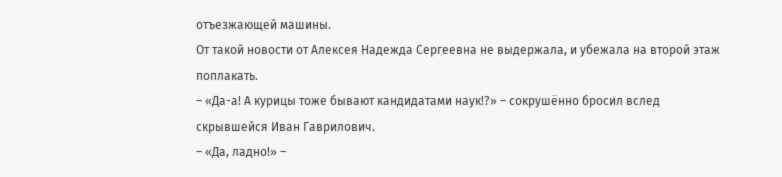отъезжающей машины.
От такой новости от Алексея Надежда Сергеевна не выдержала, и убежала на второй этаж поплакать.
– «Да-а! А курицы тоже бывают кандидатами наук!?» – сокрушённо бросил вслед скрывшейся Иван Гаврилович.
– «Да, ладно!» –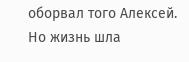оборвал того Алексей.
Но жизнь шла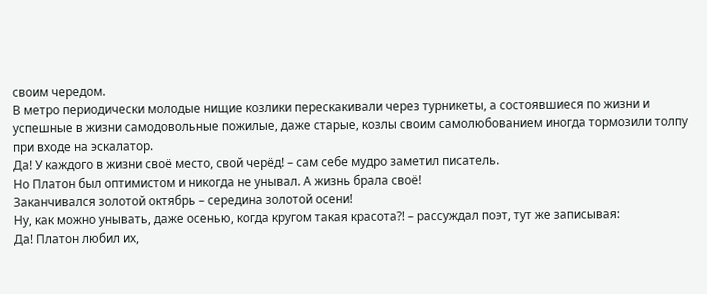своим чередом.
В метро периодически молодые нищие козлики перескакивали через турникеты, а состоявшиеся по жизни и успешные в жизни самодовольные пожилые, даже старые, козлы своим самолюбованием иногда тормозили толпу при входе на эскалатор.
Да! У каждого в жизни своё место, свой черёд! – сам себе мудро заметил писатель.
Но Платон был оптимистом и никогда не унывал. А жизнь брала своё!
Заканчивался золотой октябрь – середина золотой осени!
Ну, как можно унывать, даже осенью, когда кругом такая красота?! – рассуждал поэт, тут же записывая:
Да! Платон любил их,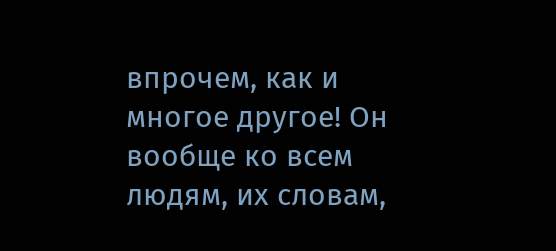впрочем, как и многое другое! Он вообще ко всем людям, их словам,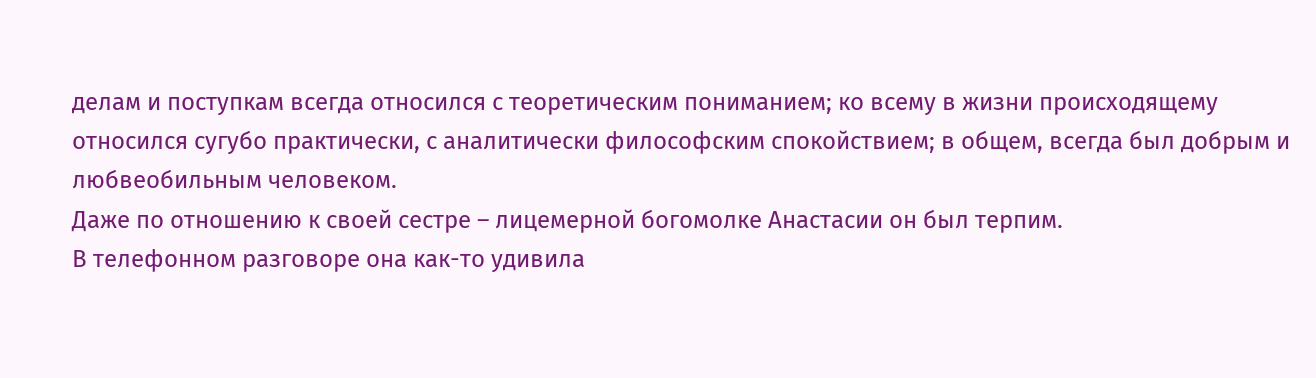делам и поступкам всегда относился с теоретическим пониманием; ко всему в жизни происходящему относился сугубо практически, с аналитически философским спокойствием; в общем, всегда был добрым и любвеобильным человеком.
Даже по отношению к своей сестре – лицемерной богомолке Анастасии он был терпим.
В телефонном разговоре она как-то удивила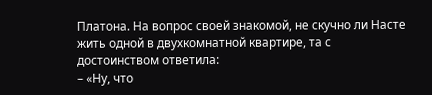Платона. На вопрос своей знакомой, не скучно ли Насте жить одной в двухкомнатной квартире, та с достоинством ответила:
– «Ну, что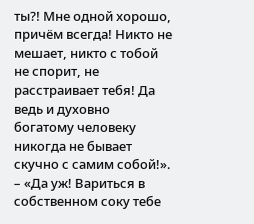ты?! Мне одной хорошо, причём всегда! Никто не мешает, никто с тобой не спорит, не расстраивает тебя! Да ведь и духовно богатому человеку никогда не бывает скучно с самим собой!».
– «Да уж! Вариться в собственном соку тебе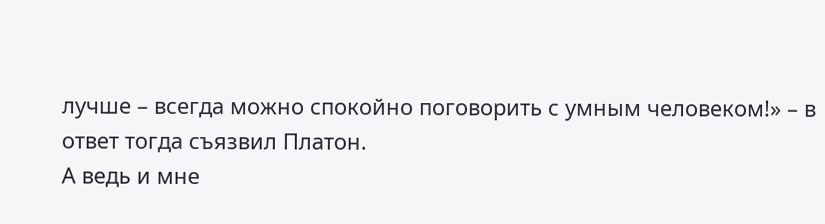лучше – всегда можно спокойно поговорить с умным человеком!» – в ответ тогда съязвил Платон.
А ведь и мне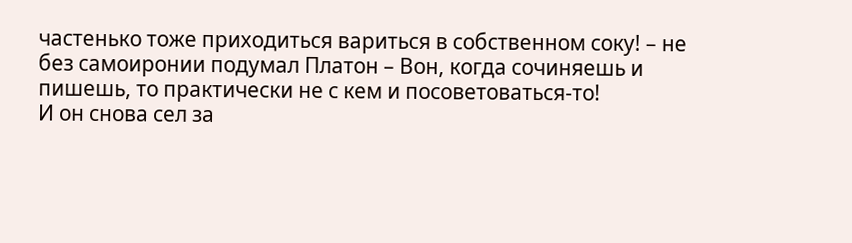частенько тоже приходиться вариться в собственном соку! – не без самоиронии подумал Платон – Вон, когда сочиняешь и пишешь, то практически не с кем и посоветоваться-то!
И он снова сел за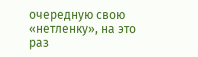очередную свою «нетленку», на это раз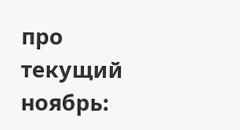про текущий ноябрь: